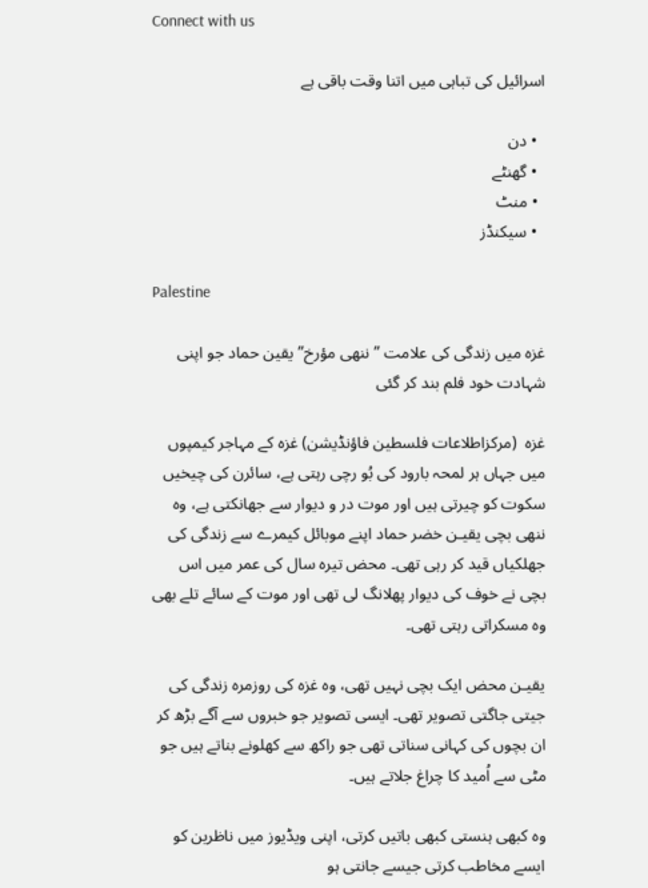Connect with us

اسرائیل کی تباہی میں اتنا وقت باقی ہے

  • دن
  • گھنٹے
  • منٹ
  • سیکنڈز

Palestine

غزہ میں زندگی کی علامت ” ننھی مؤرخ” یقین حماد جو اپنی شہادت خود فلم بند کر گئی

غزہ  (مرکزاطلاعات فلسطین فاؤنڈیشن) غزہ کے مہاجر کیمپوں میں جہاں ہر لمحہ بارود کی بُو رچی رہتی ہے، سائرن کی چیخیں سکوت کو چیرتی ہیں اور موت در و دیوار سے جھانکتی ہے، وہ ننھی بچی یقیـن خضر حماد اپنے موبائل کیمرے سے زندگی کی جھلکیاں قید کر رہی تھی۔ محض تیرہ سال کی عمر میں اس بچی نے خوف کی دیوار پھلانگ لی تھی اور موت کے سائے تلے بھی وہ مسکراتی رہتی تھی۔

یقیـن محض ایک بچی نہیں تھی، وہ غزہ کی روزمرہ زندگی کی جیتی جاگتی تصویر تھی۔ ایسی تصویر جو خبروں سے آگے بڑھ کر ان بچوں کی کہانی سناتی تھی جو راکھ سے کھلونے بناتے ہیں جو مٹی سے اُمید کا چراغ جلاتے ہیں۔

وہ کبھی ہنستی کبھی باتیں کرتی، اپنی ویڈیوز میں ناظرین کو ایسے مخاطب کرتی جیسے جانتی ہو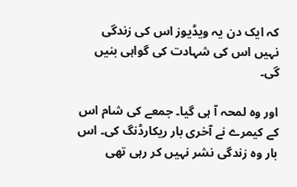کہ ایک دن یہ ویڈیوز اس کی زندگی نہیں اس کی شہادت کی گواہی بنیں گی۔

اور وہ لمحہ آ ہی گیا۔ جمعے کی شام اس کے کیمرے نے آخری بار ریکارڈنگ کی۔ اس بار وہ زندگی نشر نہیں کر رہی تھی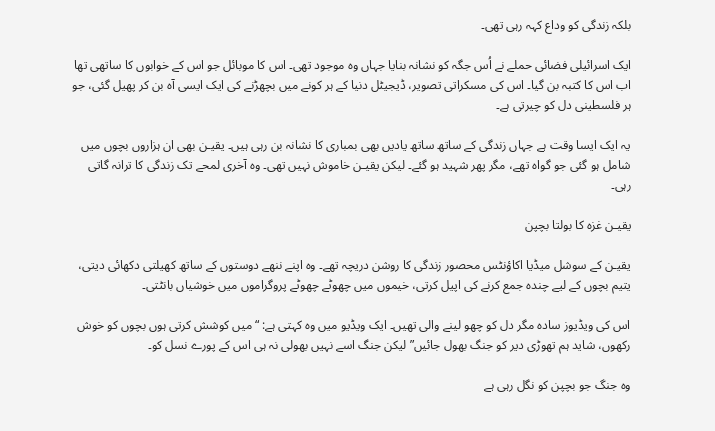بلکہ زندگی کو وداع کہہ رہی تھی۔

ایک اسرائیلی فضائی حملے نے اُس جگہ کو نشانہ بنایا جہاں وہ موجود تھی۔ اس کا موبائل جو اس کے خوابوں کا ساتھی تھا اب اس کا کتبہ بن گیا۔ اس کی مسکراتی تصویر، ڈیجیٹل دنیا کے ہر کونے میں بچھڑنے کی ایک ایسی آہ بن کر پھیل گئی، جو ہر فلسطینی دل کو چیرتی ہے۔

یہ ایک ایسا وقت ہے جہاں زندگی کے ساتھ ساتھ یادیں بھی بمباری کا نشانہ بن رہی ہیں۔ یقیـن بھی ان ہزاروں بچوں میں شامل ہو گئی جو گواہ تھے، مگر پھر شہید ہو گئے۔ لیکن یقیـن خاموش نہیں تھی۔ وہ آخری لمحے تک زندگی کا ترانہ گاتی رہی۔

یقیـن غزہ کا بولتا بچپن

یقیـن کے سوشل میڈیا اکاؤنٹس محصور زندگی کا روشن دریچہ تھے۔ وہ اپنے ننھے دوستوں کے ساتھ کھیلتی دکھائی دیتی، یتیم بچوں کے لیے چندہ جمع کرنے کی اپیل کرتی، خیموں میں چھوٹے چھوٹے پروگراموں میں خوشیاں بانٹتی۔

اس کی ویڈیوز سادہ مگر دل کو چھو لینے والی تھیں۔ ایک ویڈیو میں وہ کہتی ہے: “میں کوشش کرتی ہوں بچوں کو خوش رکھوں، شاید ہم تھوڑی دیر کو جنگ بھول جائیں”لیکن جنگ اسے نہیں بھولی نہ ہی اس کے پورے نسل کو۔

وہ جنگ جو بچپن کو نگل رہی ہے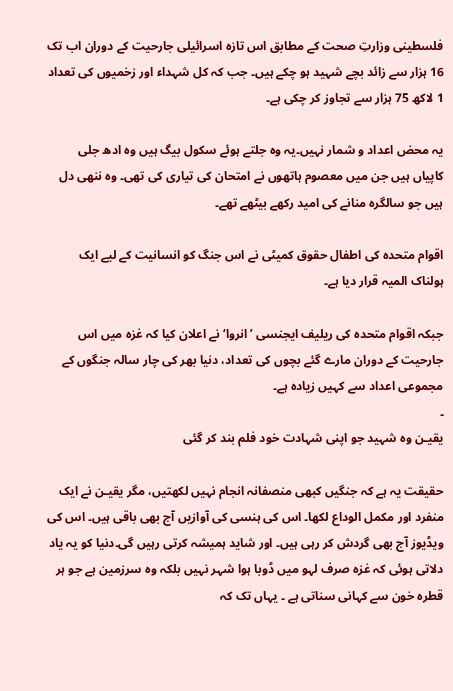فلسطینی وزارتِ صحت کے مطابق اس تازہ اسرائیلی جارحیت کے دوران اب تک 16 ہزار سے زائد بچے شہید ہو چکے ہیں۔ جب کہ کل شہداء اور زخمیوں کی تعداد 1 لاکھ 75 ہزار سے تجاوز کر چکی ہے۔

یہ محض اعداد و شمار نہیں۔یہ وہ جلتے ہوئے سکول بیگ ہیں وہ ادھ جلی کاپیاں ہیں جن میں معصوم ہاتھوں نے امتحان کی تیاری کی تھی۔ وہ ننھی دل ہیں جو سالگرہ منانے کی امید رکھے بیٹھے تھے۔

اقوام متحدہ کی اطفال حقوق کمیٹی نے اس جنگ کو انسانیت کے لیے ایک ہولناک المیہ قرار دیا ہے۔

جبکہ اقوام متحدہ کی ریلیف ایجنسی ’انروا‘ نے اعلان کیا کہ غزہ میں اس جارحیت کے دوران مارے گئے بچوں کی تعداد، دنیا بھر کی چار سالہ جنگوں کے مجموعی اعداد سے کہیں زیادہ ہے۔
۔
یقیـن وہ شہید جو اپنی شہادت خود فلم بند کر گئی

حقیقت یہ ہے کہ جنگیں کبھی منصفانہ انجام نہیں لکھتیں، مگر یقیـن نے ایک منفرد اور مکمل الوداع لکھا۔ اس کی ہنسی کی آوازیں آج بھی باقی ہیں۔ اس کی ویڈیوز آج بھی گردش کر رہی ہیں۔ اور شاید ہمیشہ کرتی رہیں گی۔دنیا کو یہ یاد دلاتی ہوئی کہ غزہ صرف لہو میں ڈوبا ہوا شہر نہیں بلکہ وہ سرزمین ہے جو ہر قطرہ خون سے کہانی سناتی ہے ۔ یہاں تک کہ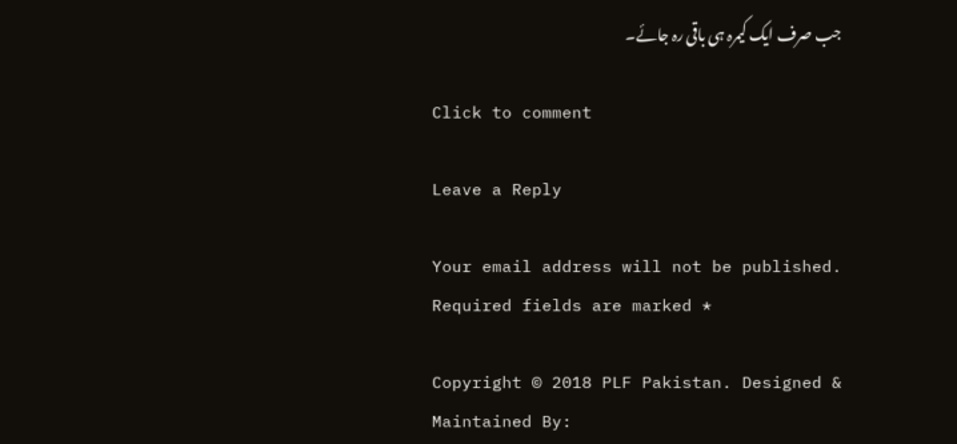جب صرف ایک کیمرہ ہی باقی رہ جائے۔

Click to comment

Leave a Reply

Your email address will not be published. Required fields are marked *

Copyright © 2018 PLF Pakistan. Designed & Maintained By: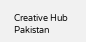Creative Hub Pakistan